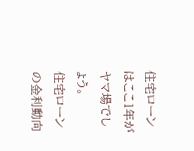住宅ローンはここ1年がヤマ場でしょう。
住宅ローンの金利動向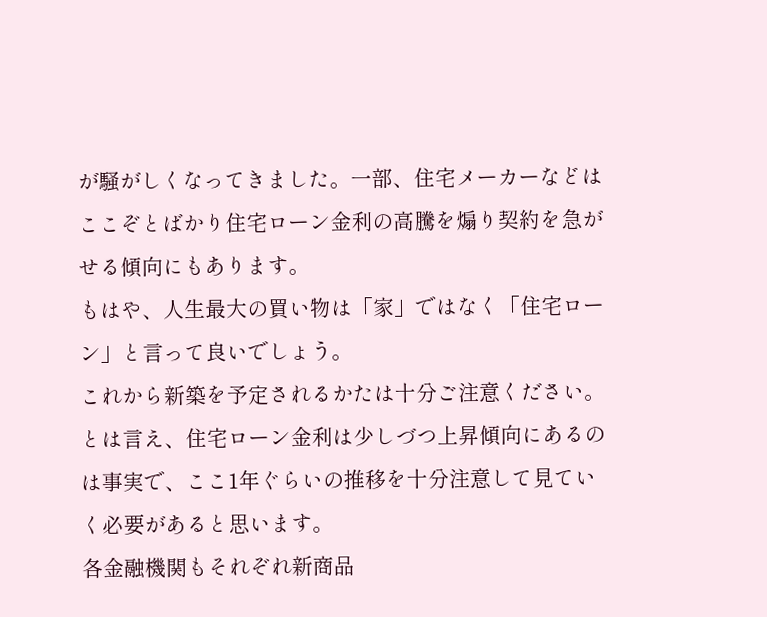が騒がしくなってきました。一部、住宅メーカーなどはここぞとばかり住宅ローン金利の高騰を煽り契約を急がせる傾向にもあります。
もはや、人生最大の買い物は「家」ではなく「住宅ローン」と言って良いでしょう。
これから新築を予定されるかたは十分ご注意ください。
とは言え、住宅ローン金利は少しづつ上昇傾向にあるのは事実で、ここ1年ぐらいの推移を十分注意して見ていく必要があると思います。
各金融機関もそれぞれ新商品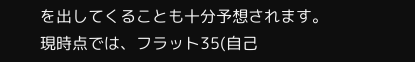を出してくることも十分予想されます。
現時点では、フラット35(自己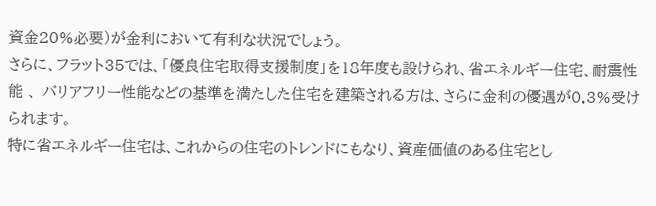資金20%必要)が金利において有利な状況でしょう。
さらに、フラット35では、「優良住宅取得支援制度」を18年度も設けられ、省エネルギー住宅、耐震性能 、 バリアフリー性能などの基準を満たした住宅を建築される方は、さらに金利の優遇が0.3%受けられます。
特に省エネルギー住宅は、これからの住宅のトレンドにもなり、資産価値のある住宅とし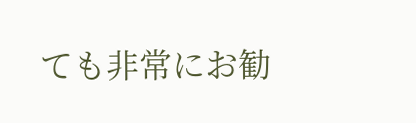ても非常にお勧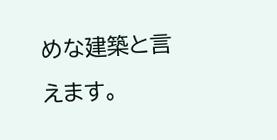めな建築と言えます。